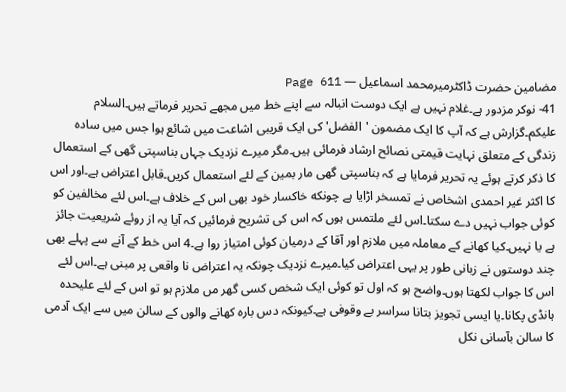مضامین حضرت ڈاکٹرمیرمحمد اسماعیل — Page 611
41- نوکر مزدور ہے۔غلام نہیں ہے ایک دوست انبالہ سے اپنے خط میں مجھے تحریر فرماتے ہیں۔السلام علیکم۔گزارش ہے کہ آپ کا ایک مضمون 'الفضل' کی ایک قریبی اشاعت میں شائع ہوا جس میں سادہ زندگی کے متعلق نہایت قیمتی نصائح ارشاد فرمائی ہیں۔مگر میرے نزدیک جہاں بناسپتی گھی کے استعمال کا ذکر کرتے ہوئے یہ تحریر فرمایا ہے کہ بناسپتی گھی مار بمین کے لئے استعمال کریں۔قابل اعتراض ہے۔اور اس کا اکثر غیر احمدی اشخاص نے تمسخر اڑایا ہے چونکه خاکسار خود بھی اس کے خلاف ہے۔اس لئے مخالفین کو کوئی جواب نہیں دے سکتا۔اس لئے ملتمس ہوں کہ اس کی تشریح فرمائیں کہ آیا یہ از روئے شریعیت جائز ہے یا نہیں۔کیا کھانے کے معاملہ میں ملازم اور آقا کے درمیان کوئی امتیاز روا ہے۔4 اس خط کے آنے سے پہلے بھی چند دوستوں نے زبانی طور پر یہی اعتراض کیا۔میرے نزدیک چونکہ یہ اعتراض نا واقعی پر مبنی ہے۔اس لئے اس کا جواب لکھتا ہوں۔واضح ہو کہ اول تو کوئی ایک شخص کسی گھر مں ملازم ہو تو اس کے لئے علیحدہ ہانڈی پکانا۔یا ایسی تجویز بتانا سراسر بے وقوفی ہے۔کیونکہ دس بارہ کھانے والوں کے سالن میں سے ایک آدمی کا سالن بآسانی نکل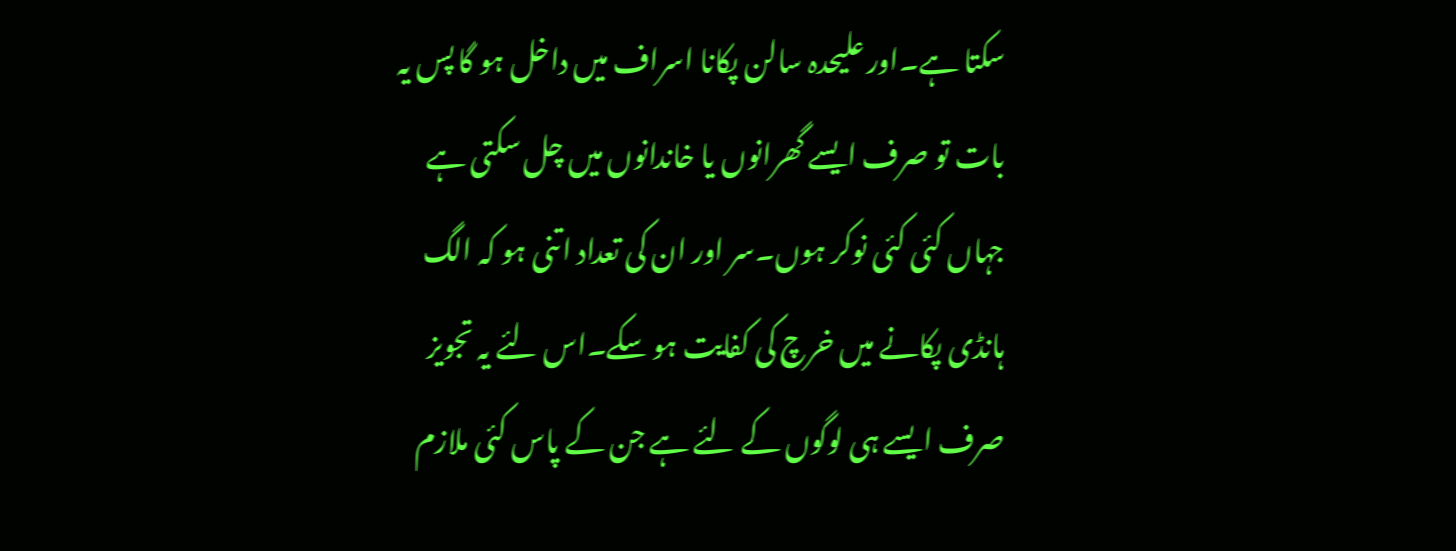سکتا ہے۔اور علیحدہ سالن پکانا اسراف میں داخل ہو گا پس یہ بات تو صرف ایسے گھرانوں یا خاندانوں میں چل سکتی ہے جہاں کئی کئی نوکر ہوں۔سر اور ان کی تعداد اتنی ہو کہ الگ ہانڈی پکانے میں خرچ کی کفایت ہو سکے۔اس لئے یہ تجویز صرف ایسے ہی لوگوں کے لئے ہے جن کے پاس کئی ملازم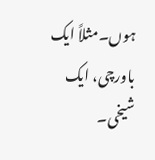ہوں۔مثلاً ایک باورچی، ایک شیخی۔